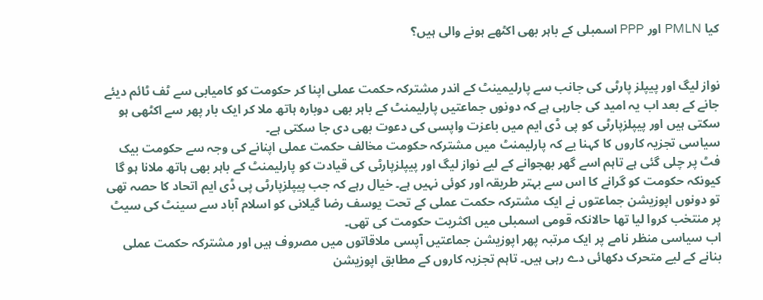کیا PMLN اور PPP اسمبلی کے باہر بھی اکٹھے ہونے والی ہیں؟


نواز لیگ اور پیپلز پارٹی کی جانب سے پارلیمینٹ کے اندر مشترکہ حکمت عملی اپنا کر حکومت کو کامیابی سے ٹف ٹائم دیئے جانے کے بعد اب یہ امید کی جارہی ہے کہ دونوں جماعتیں پارلیمنٹ کے باہر بھی دوبارہ ہاتھ ملا کر ایک بار پھر سے اکٹھی ہو سکتی ہیں اور پیپلزپارٹی کو پی ڈی ایم میں باعزت واپسی کی دعوت بھی دی جا سکتی ہے۔
سیاسی تجزیہ کاروں کا کہنا یے کہ پارلیمنٹ میں مشترکہ حکومت مخالف حکمت عملی اپنانے کی وجہ سے حکومت بیک فٹ پر چلی گئی ہے تاہم اسے گھر بھجوانے کے لیے نواز لیگ اور پیپلزپارٹی کی قیادت کو پارلیمنٹ کے باہر بھی ہاتھ ملانا ہو گا کیونکہ حکومت کو گرانے کا اس سے بہتر طریقہ اور کوئی نہیں ہے۔ خیال رہے کہ جب پیپلزپارٹی پی ڈی ایم اتحاد کا حصہ تھی تو دونوں اپوزیشن جماعتوں نے ایک مشترکہ حکمت عملی کے تحت یوسف رضا گیلانی کو اسلام آباد سے سینٹ کی سیٹ پر منتخب کروا لیا تھا حالانکہ قومی اسمبلی میں اکثریت حکومت کی تھی۔
اب سیاسی منظر نامے پر ایک مرتبہ پھر اپوزیشن جماعتیں آپسی ملاقاتوں میں مصروف ہیں اور مشترکہ حکمت عملی بنانے کے لیے متحرک دکھائی دے رہی ہیں۔ تاہم تجزیہ کاروں کے مطابق اپوزیشن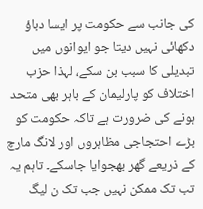کی جانب سے حکومت پر ایسا دباؤ دکھائی نہیں دیتا جو ایوانوں میں تبدیلی کا سبب بن سکے، لہذا حزب اختلاف کو پارلیمان کے باہر بھی متحد ہونے کی ضرورت ہے تاکہ حکومت کو بڑے احتجاجی مظاہروں اور لانگ مارچ کے ذریعے گھر بھجوایا جاسکے۔ تاہم یہ تب تک ممکن نہیں جب تک ن لیگ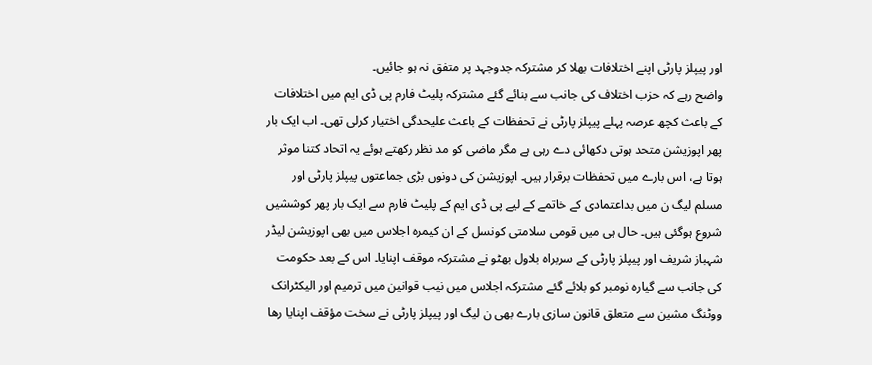اور پیپلز پارٹی اپنے اختلافات بھلا کر مشترکہ جدوجہد پر متفق نہ ہو جائیں۔
واضح رہے کہ حزب اختلاف کی جانب سے بنائے گئے مشترکہ پلیٹ فارم پی ڈی ایم میں اختلافات کے باعث کچھ عرصہ پہلے پیپلز پارٹی نے تحفظات کے باعث علیحدگی اختیار کرلی تھی۔ اب ایک بار پھر اپوزیشن متحد ہوتی دکھائی دے رہی ہے مگر ماضی کو مد نظر رکھتے ہوئے یہ اتحاد کتنا موثر ہوتا ہے، اس بارے میں تحفظات برقرار ہیں۔ اپوزیشن کی دونوں بڑی جماعتوں پیپلز پارٹی اور مسلم لیگ ن میں بداعتمادی کے خاتمے کے لیے پی ڈی ایم کے پلیٹ فارم سے ایک بار پھر کوششیں شروع ہوگئی ہیں۔ حال ہی میں قومی سلامتی کونسل کے ان کیمرہ اجلاس میں بھی اپوزیشن لیڈر شہباز شریف اور پیپلز پارٹی کے سربراہ بلاول بھٹو نے مشترکہ موقف اپنایا۔ اس کے بعد حکومت کی جانب سے گیارہ نومبر کو بلائے گئے مشترکہ اجلاس میں نیب قوانین میں ترمیم اور الیکٹرانک ووٹنگ مشین سے متعلق قانون سازی بارے بھی ن لیگ اور پیپلز پارٹی نے سخت مؤقف اپنایا رھا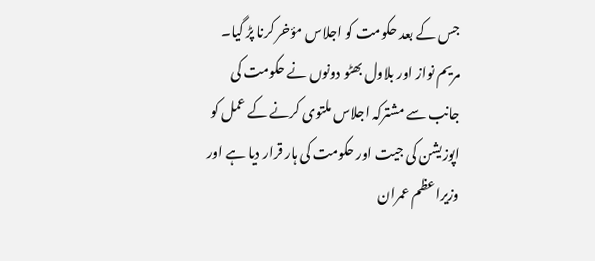جس کے بعد حکومت کو اجلاس مؤخر کرنا پڑ گیا۔ مریم نواز اور بلاول بھٹو دونوں نے حکومت کی جانب سے مشترکہ اجلاس ملتوی کرنے کے عمل کو اپوزیشن کی جیت اور حکومت کی ہار قرار دیا ہے اور وزیراعظم عمران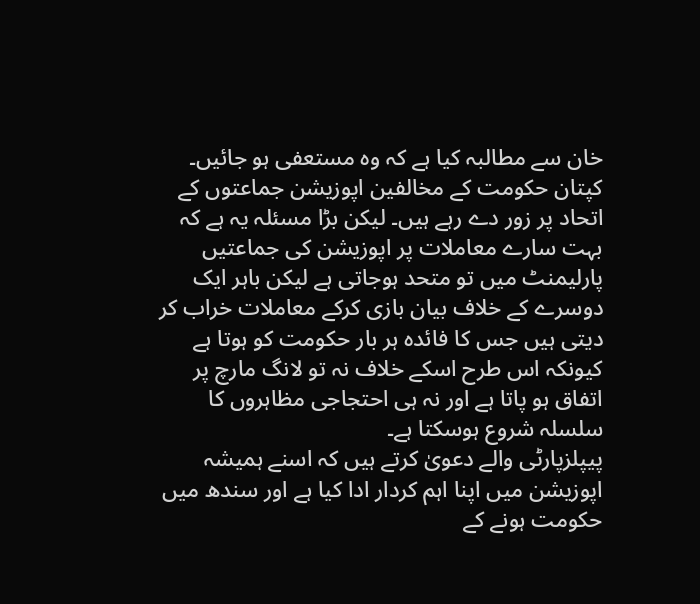خان سے مطالبہ کیا ہے کہ وہ مستعفی ہو جائیں۔
کپتان حکومت کے مخالفین اپوزیشن جماعتوں کے اتحاد پر زور دے رہے ہیں۔ لیکن بڑا مسئلہ یہ ہے کہ بہت سارے معاملات پر اپوزیشن کی جماعتیں پارلیمنٹ میں تو متحد ہوجاتی ہے لیکن باہر ایک دوسرے کے خلاف بیان بازی کرکے معاملات خراب کر دیتی ہیں جس کا فائدہ ہر بار حکومت کو ہوتا ہے کیونکہ اس طرح اسکے خلاف نہ تو لانگ مارچ پر اتفاق ہو پاتا ہے اور نہ ہی احتجاجی مظاہروں کا سلسلہ شروع ہوسکتا ہے۔
پیپلزپارٹی والے دعویٰ کرتے ہیں کہ اسنے ہمیشہ اپوزیشن میں اپنا اہم کردار ادا کیا ہے اور سندھ میں حکومت ہونے کے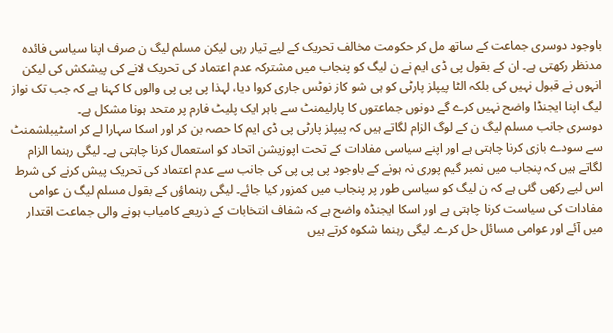باوجود دوسری جماعت کے ساتھ مل کر حکومت مخالف تحریک کے لیے تیار رہی لیکن مسلم لیگ ن صرف اپنا سیاسی فائدہ مدنظر رکھتی ہے۔ ان کے بقول پی ڈی ایم نے ن لیگ کو پنجاب میں مشترکہ عدم اعتماد کی تحریک لانے کی پیشکش کی لیکن انہوں نے قبول نہیں کی بلکہ الٹا پیپلز پارٹی کو ہی شو کاز نوٹس جاری کروا دیا، لہذا پی پی پی والوں کا کہنا ہے کہ جب تک نواز لیگ اپنا ایجنڈا واضح نہیں کرے گے دونوں جماعتوں کا پارلیمنٹ سے باہر ایک پلیٹ فارم پر متحد ہونا مشکل ہے۔
دوسری جانب مسلم لیگ ن کے لوگ الزام لگاتے ہیں کہ پیپلز پارٹی پی ڈی ایم کا حصہ بن کر اور اسکا سہارا لے کر اسٹیبلشمنٹ سے سودے بازی کرنا چاہتی ہے اور اپنے سیاسی مفادات کے تحت اپوزیشن اتحاد کو استعمال کرنا چاہتی ہے۔ لیگی رہنما الزام لگاتے ہیں کہ پنجاب میں نمبر گیم پوری نہ ہونے کے باوجود پی پی پی کی جانب سے عدم اعتماد کی تحریک پیش کرنے کی شرط اس لیے رکھی گئی ہے کہ ن لیگ کو سیاسی طور پر پنجاب میں کمزور کیا جائے۔ لیگی رہنماؤں کے بقول مسلم لیگ ن عوامی مفادات کی سیاست کرنا چاہتی ہے اور اسکا ایجنڈہ واضح ہے کہ شفاف انتخابات کے ذریعے کامیاب ہونے والی جماعت اقتدار میں آئے اور عوامی مسائل حل کرے۔ لیگی رہنما شکوہ کرتے ہیں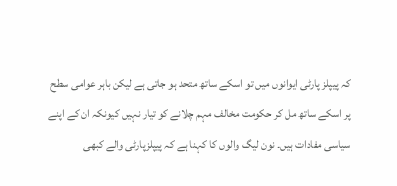کہ پیپلز پارٹی ایوانوں میں تو اسکے ساتھ متحد ہو جاتی ہے لیکن باہر عوامی سطح پر اسکے ساتھ مل کر حکومت مخالف مہم چلانے کو تیار نہیں کیونکہ ان کے اپنے سیاسی مفادات ہیں۔ نون لیگ والوں کا کہنا ہے کہ پیپلزپارٹی والے کبھی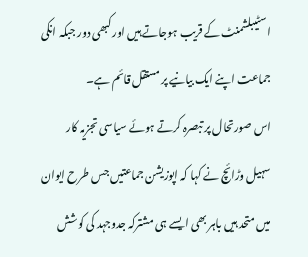اسٹیبلشمنٹ کے قریب ہوجاتے ہیں اور کبھی دور جبکہ انکی جماعت اپنے ایک بیانیے پر مستقل قائم ہے۔
اس صورتحال پر تبصرہ کرتے ہوئے سیاسی تجزیہ کار سہیل وڑائچ نے کہا کہ اپوزیشن جماعتیں جس طرح ایوان میں متحد ہیں باہر بھی ایسے ہی مشترکہ جدوجہد کی کوشش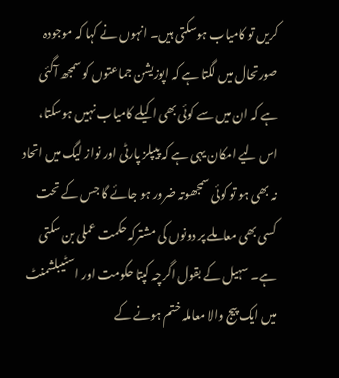کریں تو کامیاب ہوسکتی ہیں۔ انہوں نے کہا کہ موجودہ صورتحال میں لگتا ہے کہ اپوزیشن جماعتوں کو سمجھ آگئی ہے کہ ان میں سے کوئی بھی اکیلے کامیاب نہیں ہوسکتا، اس لیے امکان یہی ہے کہ پیپلز پارٹی اور نواز لیگ میں اتحاد نہ بھی ہو تو کوئی سمجھوتہ ضرور ہو جائے گا جس کے تحت کسی بھی معاملے پر دونوں کی مشترکہ حکمت عملی بن سکتی ہے۔ سہیل کے بقول اگرچہ کپتا حکومت اور اسٹیبلشمنٹ میں ایک پیج والا معاملہ ختم ہونے کے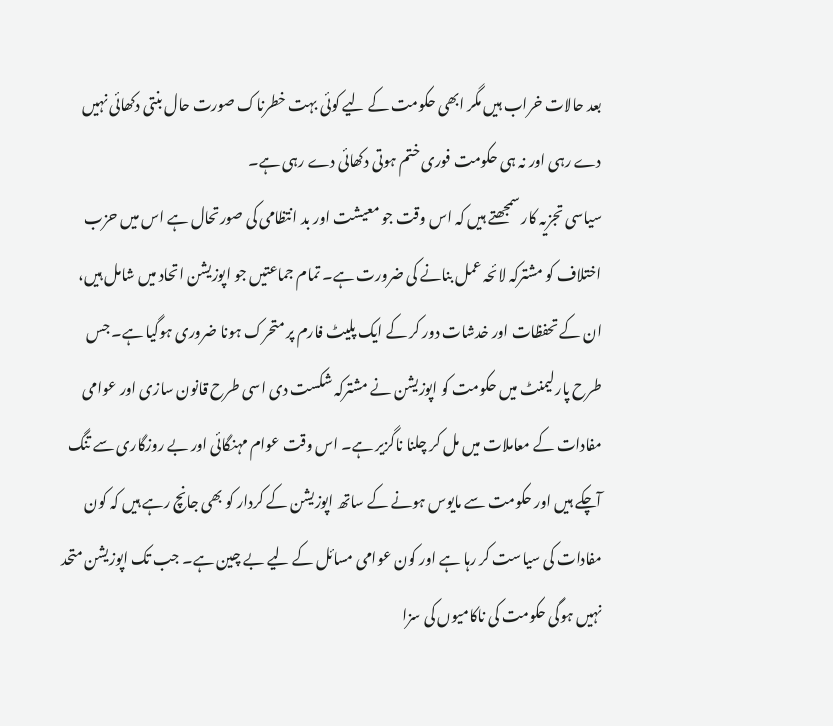بعد حالات خراب ہیں مگر ابھی حکومت کے لیے کوئی بہت خطرناک صورت حال بنتی دکھائی نہیں دے رہی اور نہ ہی حکومت فوری ختم ہوتی دکھائی دے رہی ہے۔
سیاسی تجزیہ کار سمجھتے ہیں کہ اس وقت جو معیشت اور بد انتظامی کی صورتحال ہے اس میں حزب اختلاف کو مشترکہ لائحہ عمل بنانے کی ضرورت ہے۔ تمام جماعتیں جو اپوزیشن اتحاد میں شامل ہیں، ان کے تحفظات اور خدشات دور کر کے ایک پلیٹ فارم پر متحرک ہونا ضروری ہوگیا ہے۔ جس طرح پارلیمنٹ میں حکومت کو اپوزیشن نے مشترکہ شکست دی اسی طرح قانون سازی اور عوامی مفادات کے معاملات میں مل کر چلنا ناگزیر ہے۔ اس وقت عوام مہنگائی اور بے روزگاری سے تنگ آچکے ہیں اور حکومت سے مایوس ہونے کے ساتھ اپوزیشن کے کردار کو بھی جانچ رہے ہیں کہ کون مفادات کی سیاست کر رہا ہے اور کون عوامی مسائل کے لیے بے چین ہے۔ جب تک اپوزیشن متحد نہیں ہوگی حکومت کی ناکامیوں کی سزا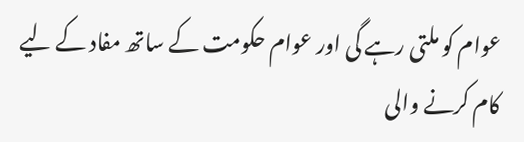عوام کو ملتی رہے گی اور عوام حکومت کے ساتھ مفاد کے لیے کام کرنے والی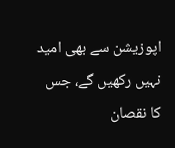اپوزیشن سے بھی امید نہیں رکھیں گے، جس کا نقصان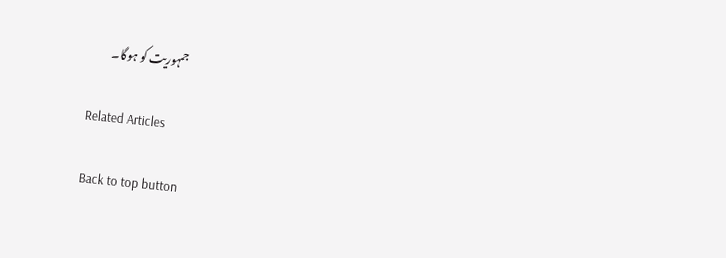جمہوریت کو ہوگا۔

Related Articles

Back to top button